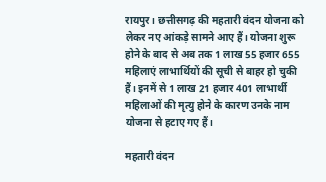रायपुर। छत्तीसगढ़ की महतारी वंदन योजना को लेकर नए आंकड़े सामने आए हैं। योजना शुरू होने के बाद से अब तक 1 लाख 55 हजार 655 महिलाएं लाभार्थियों की सूची से बाहर हो चुकी हैं। इनमें से 1 लाख 21 हजार 401 लाभार्थी महिलाओं की मृत्यु होने के कारण उनके नाम योजना से हटाए गए हैं।

महतारी वंदन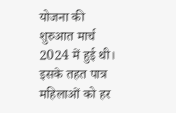योजना की शुरुआत मार्च 2024 में हुई थी। इसके तहत पात्र महिलाओं को हर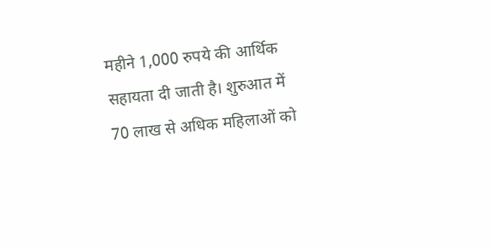महीने 1,000 रुपये की आर्थिक सहायता दी जाती है। शुरुआत में 70 लाख से अधिक महिलाओं को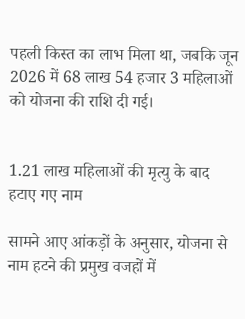पहली किस्त का लाभ मिला था, जबकि जून 2026 में 68 लाख 54 हजार 3 महिलाओं को योजना की राशि दी गई।


1.21 लाख महिलाओं की मृत्यु के बाद हटाए गए नाम

सामने आए आंकड़ों के अनुसार, योजना से नाम हटने की प्रमुख वजहों में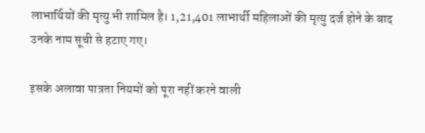लाभार्थियों की मृत्यु भी शामिल है। 1,21,401 लाभार्थी महिलाओं की मृत्यु दर्ज होने के बाद उनके नाम सूची से हटाए गए।

इसके अलावा पात्रता नियमों को पूरा नहीं करने वाली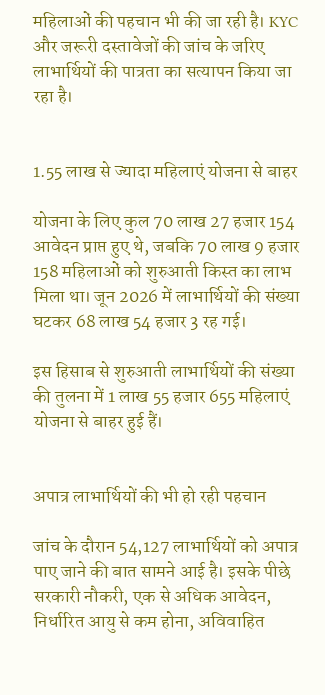महिलाओं की पहचान भी की जा रही है। KYC और जरूरी दस्तावेजों की जांच के जरिए लाभार्थियों की पात्रता का सत्यापन किया जा रहा है।


1.55 लाख से ज्यादा महिलाएं योजना से बाहर

योजना के लिए कुल 70 लाख 27 हजार 154 आवेदन प्राप्त हुए थे, जबकि 70 लाख 9 हजार 158 महिलाओं को शुरुआती किस्त का लाभ मिला था। जून 2026 में लाभार्थियों की संख्या घटकर 68 लाख 54 हजार 3 रह गई।

इस हिसाब से शुरुआती लाभार्थियों की संख्या की तुलना में 1 लाख 55 हजार 655 महिलाएं योजना से बाहर हुई हैं।


अपात्र लाभार्थियों की भी हो रही पहचान

जांच के दौरान 54,127 लाभार्थियों को अपात्र पाए जाने की बात सामने आई है। इसके पीछे सरकारी नौकरी, एक से अधिक आवेदन, निर्धारित आयु से कम होना, अविवाहित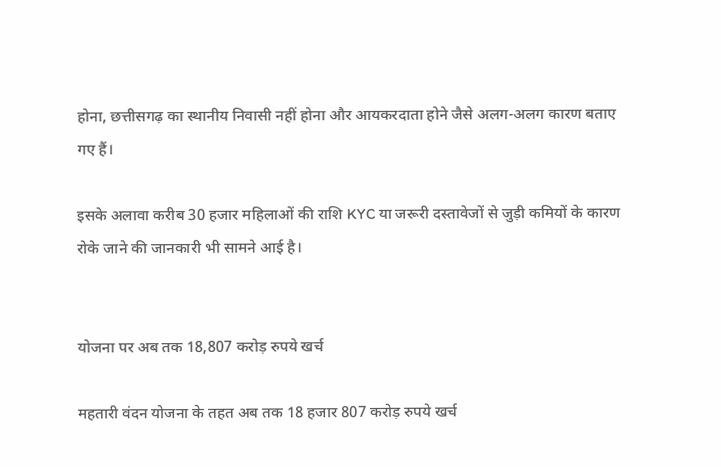होना, छत्तीसगढ़ का स्थानीय निवासी नहीं होना और आयकरदाता होने जैसे अलग-अलग कारण बताए गए हैं।

इसके अलावा करीब 30 हजार महिलाओं की राशि KYC या जरूरी दस्तावेजों से जुड़ी कमियों के कारण रोके जाने की जानकारी भी सामने आई है।


योजना पर अब तक 18,807 करोड़ रुपये खर्च

महतारी वंदन योजना के तहत अब तक 18 हजार 807 करोड़ रुपये खर्च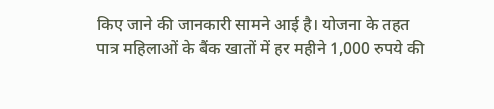किए जाने की जानकारी सामने आई है। योजना के तहत पात्र महिलाओं के बैंक खातों में हर महीने 1,000 रुपये की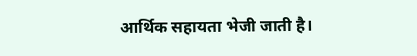आर्थिक सहायता भेजी जाती है।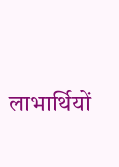लाभार्थियों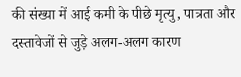की संख्या में आई कमी के पीछे मृत्यु, पात्रता और दस्तावेजों से जुड़े अलग-अलग कारण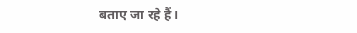बताए जा रहे हैं।